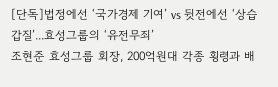[단독]법정에선 ‘국가경제 기여’ vs 뒷전에선 ‘상습갑질’...효성그룹의 ‘유전무죄’
조현준 효성그룹 회장, 200억원대 각종 횡령과 배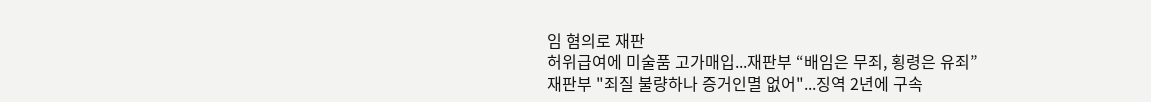임 혐의로 재판
허위급여에 미술품 고가매입...재판부 “배임은 무죄, 횡령은 유죄”
재판부 "죄질 불량하나 증거인멸 없어"...징역 2년에 구속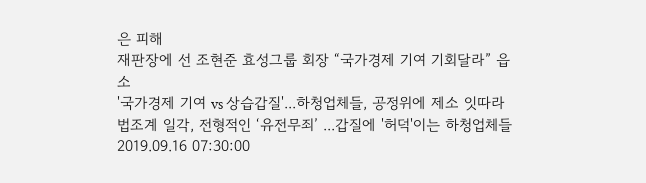은 피해
재판장에 선 조현준 효성그룹 회장 “국가경제 기여 기회달라” 읍소
'국가경제 기여 vs 상습갑질'...하청업체들, 공정위에 제소 잇따라
법조계 일각, 전형적인 ‘유전무죄’ ...갑질에 '허덕'이는 하청업체들
2019.09.16 07:30:00